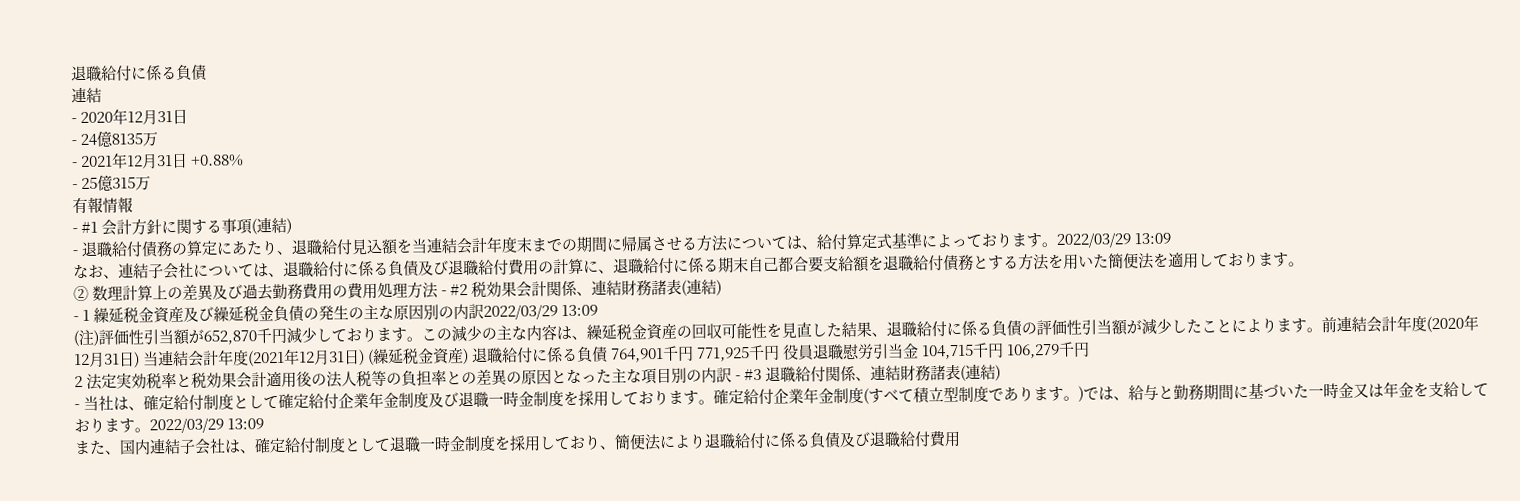退職給付に係る負債
連結
- 2020年12月31日
- 24億8135万
- 2021年12月31日 +0.88%
- 25億315万
有報情報
- #1 会計方針に関する事項(連結)
- 退職給付債務の算定にあたり、退職給付見込額を当連結会計年度末までの期間に帰属させる方法については、給付算定式基準によっております。2022/03/29 13:09
なお、連結子会社については、退職給付に係る負債及び退職給付費用の計算に、退職給付に係る期末自己都合要支給額を退職給付債務とする方法を用いた簡便法を適用しております。
② 数理計算上の差異及び過去勤務費用の費用処理方法 - #2 税効果会計関係、連結財務諸表(連結)
- 1 繰延税金資産及び繰延税金負債の発生の主な原因別の内訳2022/03/29 13:09
(注)評価性引当額が652,870千円減少しております。この減少の主な内容は、繰延税金資産の回収可能性を見直した結果、退職給付に係る負債の評価性引当額が減少したことによります。前連結会計年度(2020年12月31日) 当連結会計年度(2021年12月31日) (繰延税金資産) 退職給付に係る負債 764,901千円 771,925千円 役員退職慰労引当金 104,715千円 106,279千円
2 法定実効税率と税効果会計適用後の法人税等の負担率との差異の原因となった主な項目別の内訳 - #3 退職給付関係、連結財務諸表(連結)
- 当社は、確定給付制度として確定給付企業年金制度及び退職一時金制度を採用しております。確定給付企業年金制度(すべて積立型制度であります。)では、給与と勤務期間に基づいた一時金又は年金を支給しております。2022/03/29 13:09
また、国内連結子会社は、確定給付制度として退職一時金制度を採用しており、簡便法により退職給付に係る負債及び退職給付費用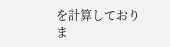を計算しておりま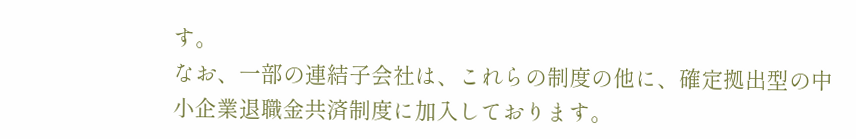す。
なお、一部の連結子会社は、これらの制度の他に、確定拠出型の中小企業退職金共済制度に加入しております。